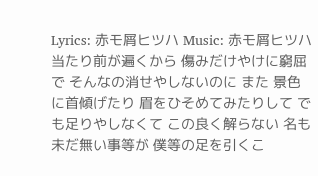Lyrics: 赤モ屑ヒツハ Music: 赤モ屑ヒツハ 当たり前が遍くから 傷みだけやけに窮屈で そんなの消せやしないのに また 景色に首傾げたり 眉をひそめてみたりして でも足りやしなくて この良く解らない 名も未だ無い事等が 僕等の足を引くこ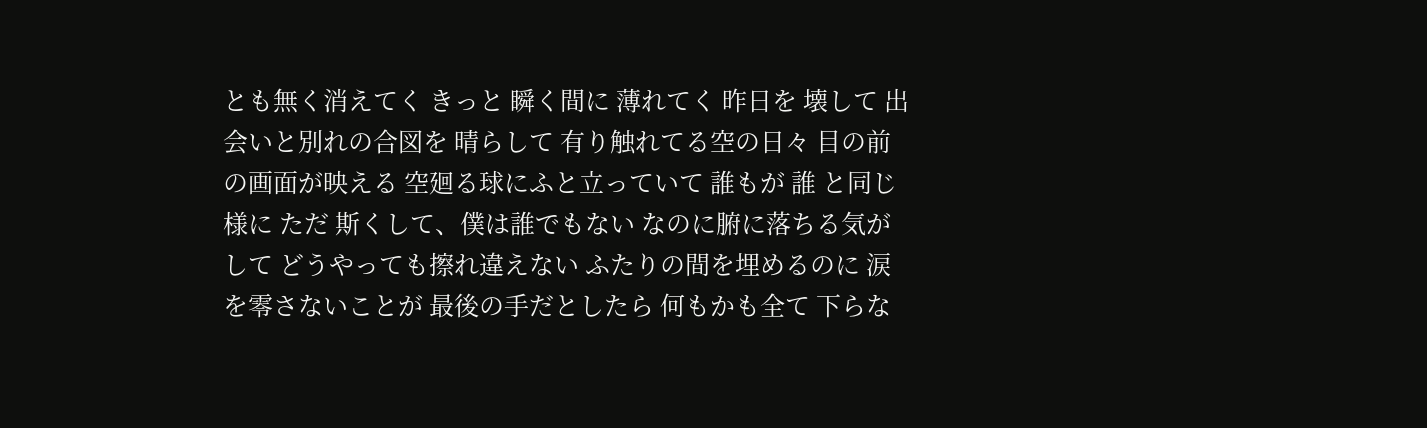とも無く消えてく きっと 瞬く間に 薄れてく 昨日を 壊して 出会いと別れの合図を 晴らして 有り触れてる空の日々 目の前の画面が映える 空廻る球にふと立っていて 誰もが 誰 と同じ様に ただ 斯くして、僕は誰でもない なのに腑に落ちる気がして どうやっても擦れ違えない ふたりの間を埋めるのに 涙を零さないことが 最後の手だとしたら 何もかも全て 下らな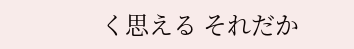く思える それだか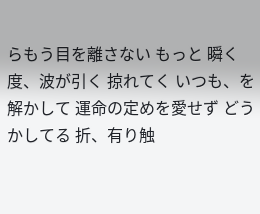らもう目を離さない もっと 瞬く度、波が引く 掠れてく いつも、を 解かして 運命の定めを愛せず どうかしてる 折、有り触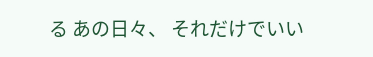る あの日々、 それだけでいい